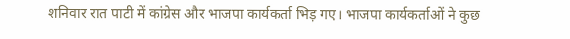शनिवार रात पाटी में कांग्रेस और भाजपा कार्यकर्ता भिड़ गए। भाजपा कार्यकर्ताओं ने कुछ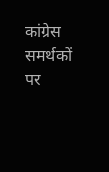कांग्रेस समर्थकों पर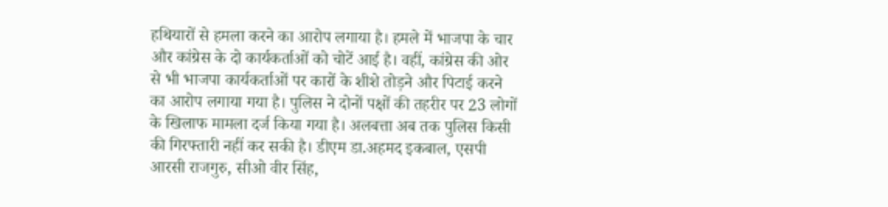हथियारों से हमला करने का आरोप लगाया है। हमले में भाजपा के चार और कांग्रेस के दो कार्यकर्ताओं को चोटें आई है। वहीं, कांग्रेस की ओर से भी भाजपा कार्यकर्ताओं पर कारों के शीशे तोड़ने और पिटाई करने का आरोप लगाया गया है। पुलिस ने दोनों पक्षों की तहरीर पर 23 लोगों के खिलाफ मामला दर्ज किया गया है। अलबत्ता अब तक पुलिस किसी की गिरफ्तारी नहीं कर सकी है। डीएम डा.अहमद इकबाल, एसपी आरसी राजगुरु, सीओ वीर सिंह,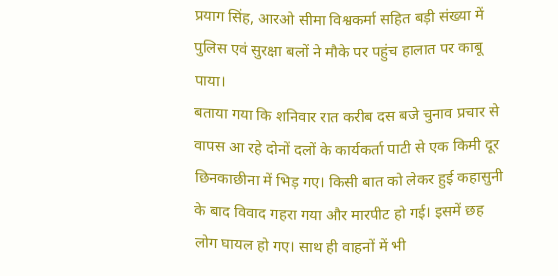प्रयाग सिंह, आरओ सीमा विश्वकर्मा सहित बड़ी संख्या में पुलिस एवं सुरक्षा बलों ने मौके पर पहुंच हालात पर काबू पाया।
बताया गया कि शनिवार रात करीब दस बजे चुनाव प्रचार से वापस आ रहे दोनों दलों के कार्यकर्ता पाटी से एक किमी दूर छिनकाछीना में भिड़ गए। किसी बात को लेकर हुई कहासुनी के बाद विवाद गहरा गया और मारपीट हो गई। इसमें छह लोग घायल हो गए। साथ ही वाहनों में भी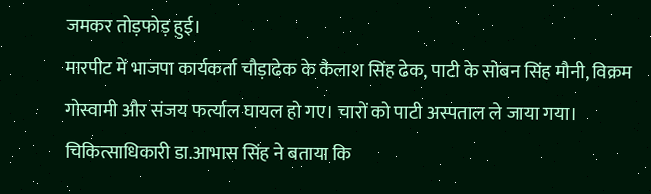जमकर तोड़फोड़ हुई।
मारपीट में भाजपा कार्यकर्ता चौड़ाढेक के कैलाश सिंह ढेक, पाटी के सोबन सिंह मौनी, विक्रम गोस्वामी और संजय फर्त्याल घायल हो गए। चारों को पाटी अस्पताल ले जाया गया। चिकित्साधिकारी डा.आभास सिंह ने बताया कि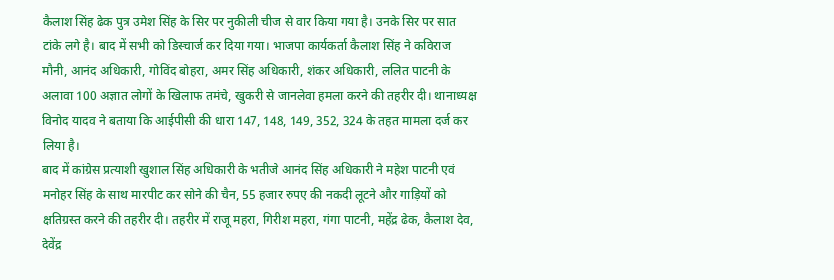कैलाश सिंह ढेक पुत्र उमेश सिंह के सिर पर नुकीली चीज से वार किया गया है। उनके सिर पर सात टांके लगे है। बाद में सभी को डिस्चार्ज कर दिया गया। भाजपा कार्यकर्ता कैलाश सिंह ने कविराज मौनी, आनंद अधिकारी, गोविंद बोहरा, अमर सिंह अधिकारी, शंकर अधिकारी, ललित पाटनी के अलावा 100 अज्ञात लोगों के खिलाफ तमंचे, खुकरी से जानलेवा हमला करने की तहरीर दी। थानाध्यक्ष विनोद यादव ने बताया कि आईपीसी की धारा 147, 148, 149, 352, 324 के तहत मामला दर्ज कर लिया है।
बाद में कांग्रेस प्रत्याशी खुशाल सिंह अधिकारी के भतीजे आनंद सिंह अधिकारी ने महेश पाटनी एवं मनोहर सिंह के साथ मारपीट कर सोने की चैन, 55 हजार रुपए की नकदी लूटने और गाड़ियों को क्षतिग्रस्त करने की तहरीर दी। तहरीर में राजू महरा, गिरीश महरा, गंगा पाटनी, महेंद्र ढेक, कैलाश देव, देवेंद्र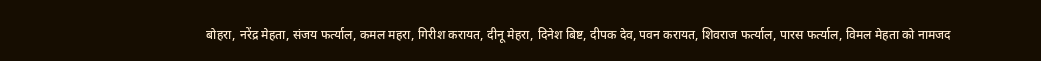बोहरा, नरेंद्र मेहता, संजय फर्त्याल, कमल महरा, गिरीश करायत, दीनू मेहरा, दिनेश बिष्ट, दीपक देव, पवन करायत, शिवराज फर्त्याल, पारस फर्त्याल, विमल मेहता को नामजद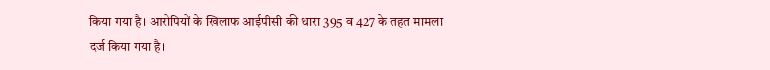किया गया है। आरोपियों के खिलाफ आईपीसी की धारा 395 व 427 के तहत मामला दर्ज किया गया है।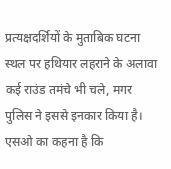प्रत्यक्षदर्शियों के मुताबिक घटना स्थल पर हथियार लहराने के अलावा कई राउंड तमंचे भी चले, मगर पुलिस ने इससे इनकार किया है। एसओ का कहना है कि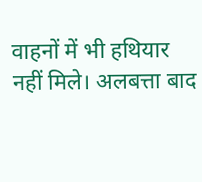वाहनों में भी हथियार नहीं मिले। अलबत्ता बाद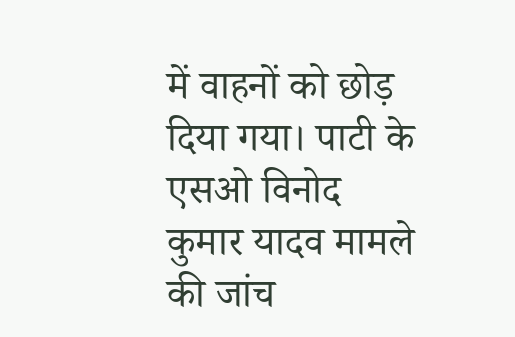में वाहनों को छोड़ दिया गया। पाटी के एसओ विनोद कुमार यादव मामले की जांच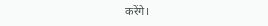करेंगे।